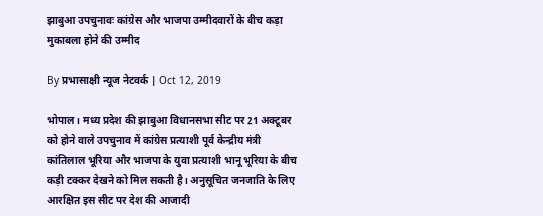झाबुआ उपचुनावः कांग्रेस और भाजपा उम्मीदवारों के बीच कड़ा मुकाबला होने की उम्मीद

By प्रभासाक्षी न्यूज नेटवर्क | Oct 12, 2019

भोपाल। मध्य प्रदेश की झाबुआ विधानसभा सीट पर 21 अक्टूबर को होने वाले उपचुनाव में कांग्रेस प्रत्याशी पूर्व केन्द्रीय मंत्री कांतिलाल भूरिया और भाजपा के युवा प्रत्याशी भानू भूरिया के बीच कड़ी टक्कर देखने को मिल सकती है। अनुसूचित जनजाति के लिए आरक्षित इस सीट पर देश की आजादी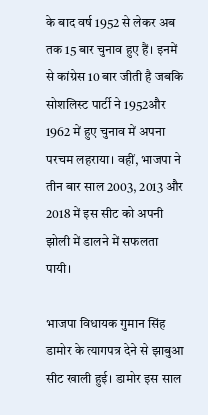के बाद वर्ष 1952 से लेकर अब तक 15 बार चुनाव हुए हैं। इनमें से कांग्रेस 10 बार जीती है जबकि सोशलिस्ट पार्टी ने 1952और 1962 में हुए चुनाव में अपना परचम लहराया। वहीं, भाजपा ने तीन बार साल 2003, 2013 और 2018 में इस सीट को अपनी झोली में डालने में सफलता पायी।

भाजपा विधायक गुमान सिंह डामोर के त्यागपत्र देने से झाबुआ सीट खाली हुई। डामोर इस साल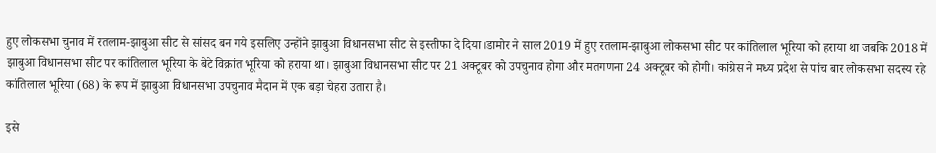हुए लोकसभा चुनाव में रतलाम-झाबुआ सीट से सांसद बन गये इसलिए उन्होंने झाबुआ विधानसभा सीट से इस्तीफा दे दिया।डामोर ने साल 2019 में हुए रतलाम-झाबुआ लोकसभा सीट पर कांतिलाल भूरिया को हराया था जबकि 2018 में झाबुआ विधानसभा सीट पर कांतिलाल भूरिया के बेटे विक्रांत भूरिया को हराया था। झाबुआ विधानसभा सीट पर 21 अक्टूबर को उपचुनाव होगा और मतगणना 24 अक्टूबर को होगी। कांग्रेस ने मध्य प्रदेश से पांच बार लोकसभा सदस्य रहे कांतिलाल भूरिया (68) के रूप में झाबुआ विधानसभा उपचुनाव मैदान में एक बड़ा चेहरा उतारा है।

इसे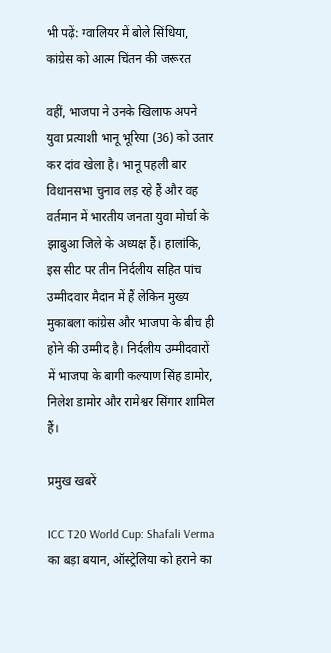भी पढ़ें: ग्वालियर में बोले सिंधिया, कांग्रेस को आत्म चिंतन की जरूरत

वहीं, भाजपा ने उनके खिलाफ अपने युवा प्रत्याशी भानू भूरिया (36) को उतार कर दांव खेला है। भानू पहली बार विधानसभा चुनाव लड़ रहे हैं और वह वर्तमान में भारतीय जनता युवा मोर्चा के झाबुआ जिले के अध्यक्ष हैं। हालांकि, इस सीट पर तीन निर्दलीय सहित पांच उम्मीदवार मैदान में हैं लेकिन मुख्य मुकाबला कांग्रेस और भाजपा के बीच ही होने की उम्मीद है। निर्दलीय उम्मीदवारों में भाजपा के बागी कल्याण सिंह डामोर, निलेश डामोर और रामेश्वर सिंगार शामिल हैं।

प्रमुख खबरें

ICC T20 World Cup: Shafali Verma का बड़ा बयान, ऑस्ट्रेलिया को हराने का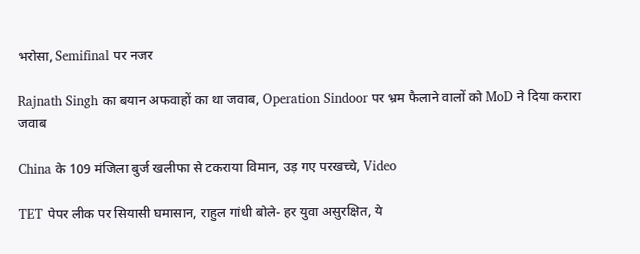भरोसा, Semifinal पर नजर

Rajnath Singh का बयान अफवाहों का था जवाब, Operation Sindoor पर भ्रम फैलाने वालों को MoD ने दिया करारा जवाब

China के 109 मंजिला बुर्ज खलीफा से टकराया विमान, उड़ गए परखच्चे, Video

TET पेपर लीक पर सियासी घमासान, राहुल गांधी बोले- हर युवा असुरक्षित, ये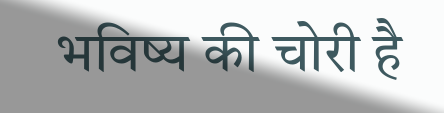भविष्य की चोरी है